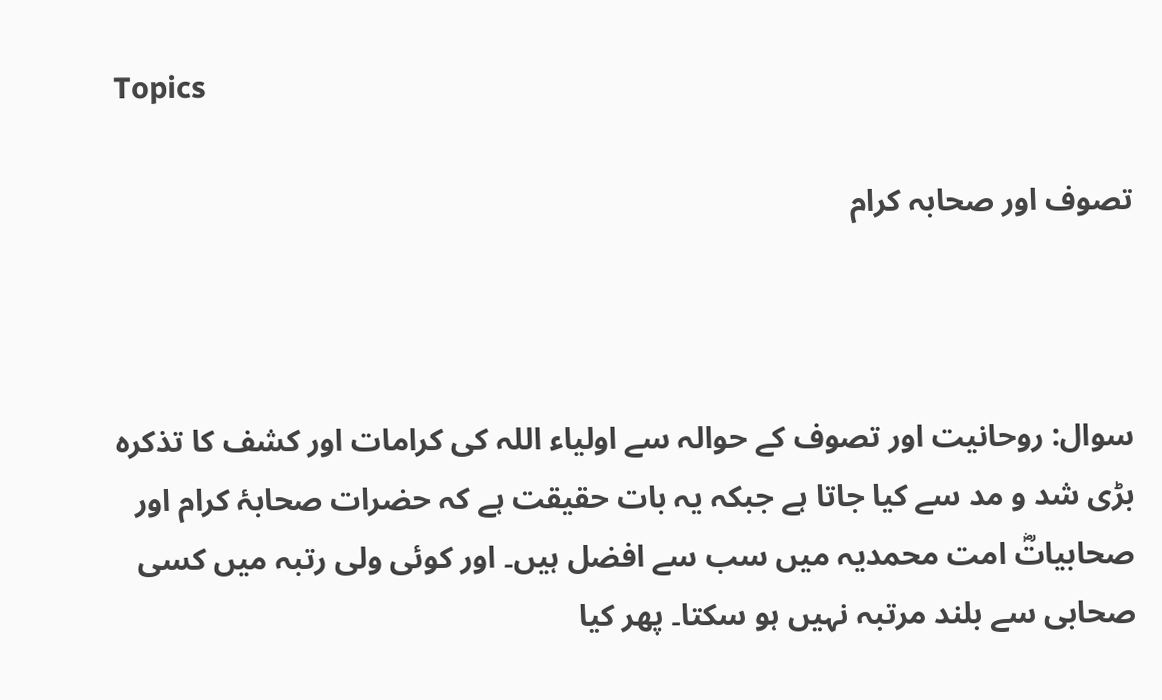Topics

تصوف اور صحابہ کرام



سوال: روحانیت اور تصوف کے حوالہ سے اولیاء اللہ کی کرامات اور کشف کا تذکرہ بڑی شد و مد سے کیا جاتا ہے جبکہ یہ بات حقیقت ہے کہ حضرات صحابۂ کرام اور صحابیاتؓ امت محمدیہ میں سب سے افضل ہیں۔ اور کوئی ولی رتبہ میں کسی صحابی سے بلند مرتبہ نہیں ہو سکتا۔ پھر کیا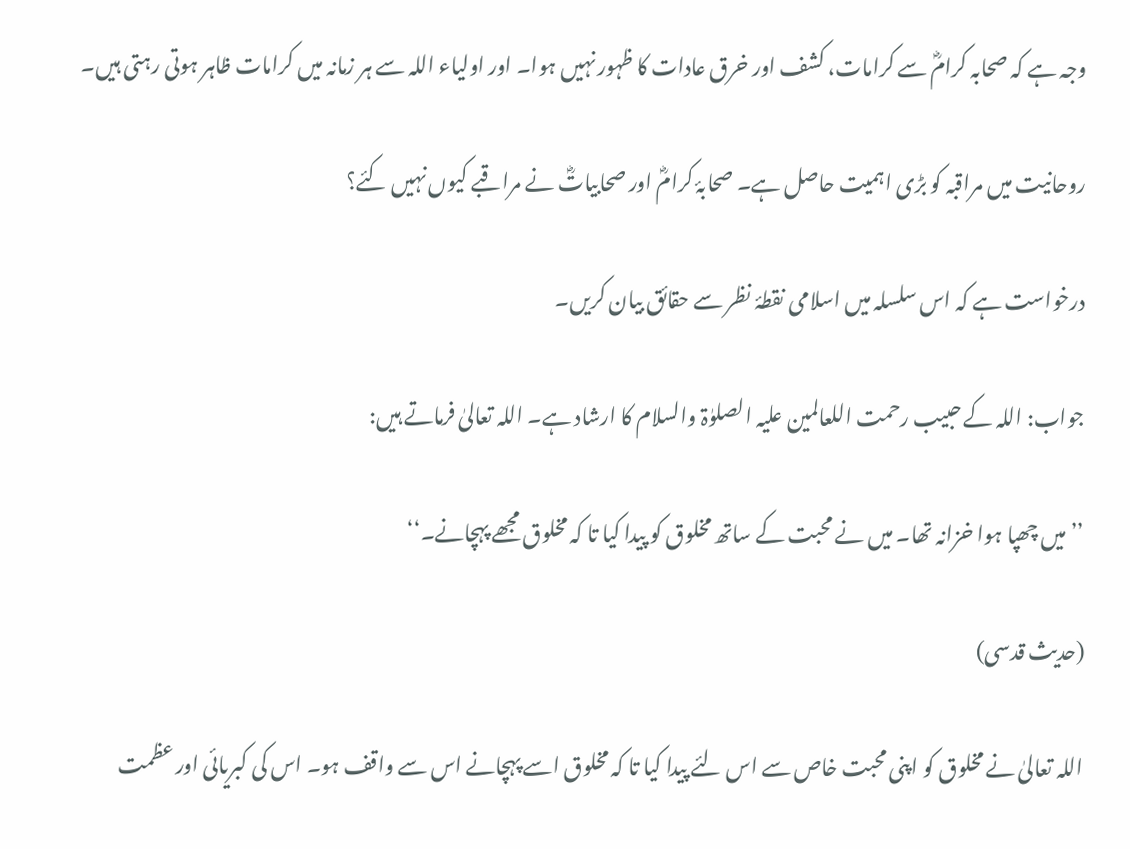وجہ ہے کہ صحابہ کرامؓ سے کرامات، کشف اور خرق عادات کا ظہور نہیں ہوا۔ اور اولیاء اللہ سے ہر زمانہ میں کرامات ظاہر ہوتی رہتی ہیں۔

روحانیت میں مراقبہ کو بڑی اہمیت حاصل ہے۔ صحابۂ کرامؓ اور صحابیاتؓ نے مراقبے کیوں نہیں کئے؟

درخواست ہے کہ اس سلسلہ میں اسلامی نقطۂ نظر سے حقائق بیان کریں۔

جواب: اللہ کے حبیب رحمت اللعالمین علیہ الصلوٰۃ والسلام کا ارشاد ہے۔ اللہ تعالیٰ فرماتے ہیں:

’’میں چھپا ہوا خزانہ تھا۔ میں نے محبت کے ساتھ مخلوق کو پیدا کیا تا کہ مخلوق مجھے پہچانے۔‘‘

(حدیث قدسی)

اللہ تعالیٰ نے مخلوق کو اپنی محبت خاص سے اس لئے پیدا کیا تا کہ مخلوق اسے پہچانے اس سے واقف ہو۔ اس کی کبریائی اور عظمت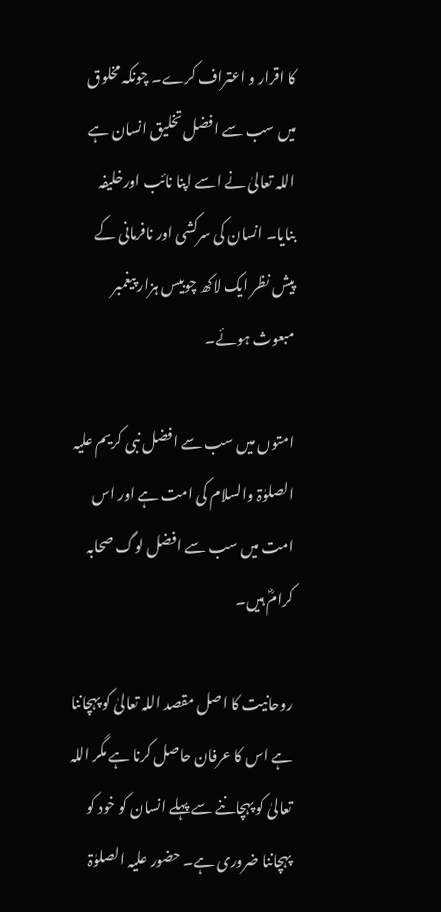کا اقرار و اعتراف کرے۔ چونکہ مخلوق میں سب سے افضل تخلیق انسان ہے اللہ تعالیٰ نے اسے اپنا نائب اورخلیفہ بنایا۔ انسان کی سرکشی اور نافرمانی کے پیش نظر ایک لاکھ چوبیس ہزار پیغمبر مبعوث ہوئے۔

امتوں میں سب سے افضل نبی کریم علیہ الصلوٰۃ والسلام کی امت ہے اور اس امت میں سب سے افضل لوگ صحابہ کرامؓ ہیں۔

روحانیت کا اصل مقصد اللہ تعالیٰ کو پہچاننا ہے اس کا عرفان حاصل کرنا ہے مگر اللہ تعالیٰ کو پہچاننے سے پہلے انسان کو خود کو پہچاننا ضروری ہے۔ حضور علیہ الصلوٰۃ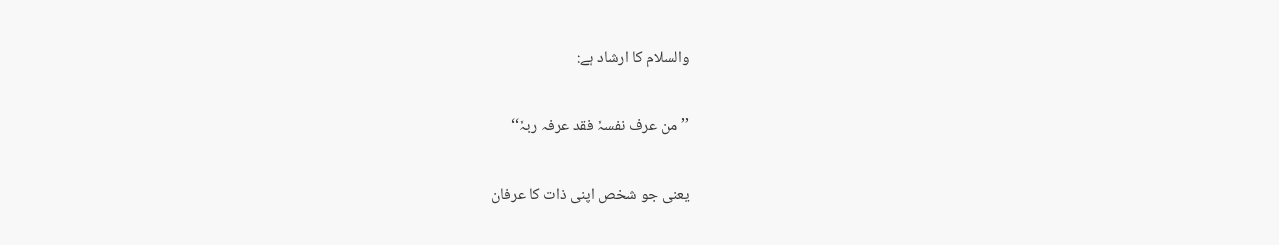والسلام کا ارشاد ہے:

’’من عرف نفسہٗ فقد عرفہ ربہٗ‘‘

یعنی جو شخص اپنی ذات کا عرفان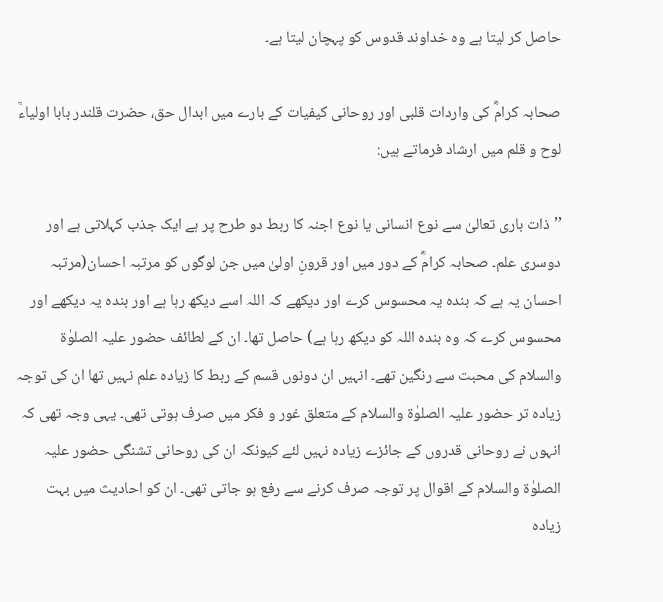حاصل کر لیتا ہے وہ خداوند قدوس کو پہچان لیتا ہے۔

صحابہ کرامؓ کی واردات قلبی اور روحانی کیفیات کے بارے میں ابدال حق، حضرت قلندر بابا اولیاءؒ لوح و قلم میں ارشاد فرماتے ہیں:

’’ذات باری تعالیٰ سے نوع انسانی یا نوع اجنہ کا ربط دو طرح پر ہے ایک جذب کہلاتی ہے اور دوسری علم۔ صحابہ کرامؓ کے دور میں اور قرونِ اولیٰ میں جن لوگوں کو مرتبہ احسان(مرتبہ احسان یہ ہے کہ بندہ یہ محسوس کرے اور دیکھے کہ اللہ اسے دیکھ رہا ہے اور بندہ یہ دیکھے اور محسوس کرے کہ وہ بندہ اللہ کو دیکھ رہا ہے) حاصل تھا۔ ان کے لطائف حضور علیہ الصلوٰۃ والسلام کی محبت سے رنگین تھے۔ انہیں ان دونوں قسم کے ربط کا زیادہ علم نہیں تھا ان کی توجہ زیادہ تر حضور علیہ الصلوٰۃ والسلام کے متعلق غور و فکر میں صرف ہوتی تھی۔ یہی وجہ تھی کہ انہوں نے روحانی قدروں کے جائزے زیادہ نہیں لئے کیونکہ ان کی روحانی تشنگی حضور علیہ الصلوٰۃ والسلام کے اقوال پر توجہ صرف کرنے سے رفع ہو جاتی تھی۔ ان کو احادیث میں بہت زیادہ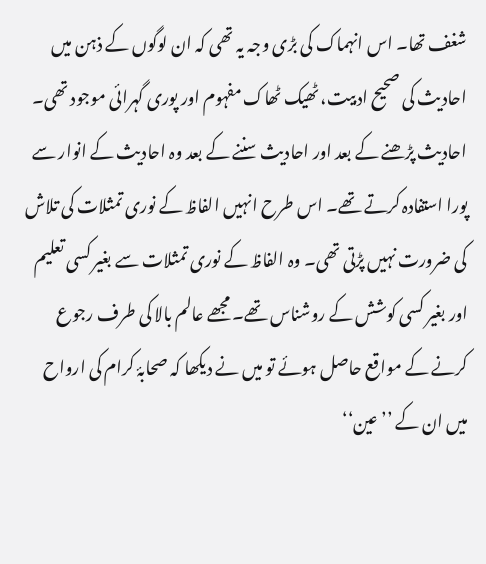شغف تھا۔ اس انہماک کی بڑی وجہ یہ تھی کہ ان لوگوں کے ذہن میں احادیث کی صحیح ادبیت، ٹھیک ٹھاک مفہوم اور پوری گہرائی موجود تھی۔ احادیث پڑھنے کے بعد اور احادیث سننے کے بعد وہ احادیث کے انوار سے پورا استفادہ کرتے تھے۔ اس طرح انہیں الفاظ کے نوری تمثلات کی تلاش کی ضرورت نہیں پڑتی تھی۔ وہ الفاظ کے نوری تمثلات سے بغیر کسی تعلیم اور بغیر کسی کوشش کے روشناس تھے۔ مجھے عالم بالا کی طرف رجوع کرنے کے مواقع حاصل ہوئے تو میں نے دیکھا کہ صحابۂ کرام کی ارواح میں ان کے ’’عین‘‘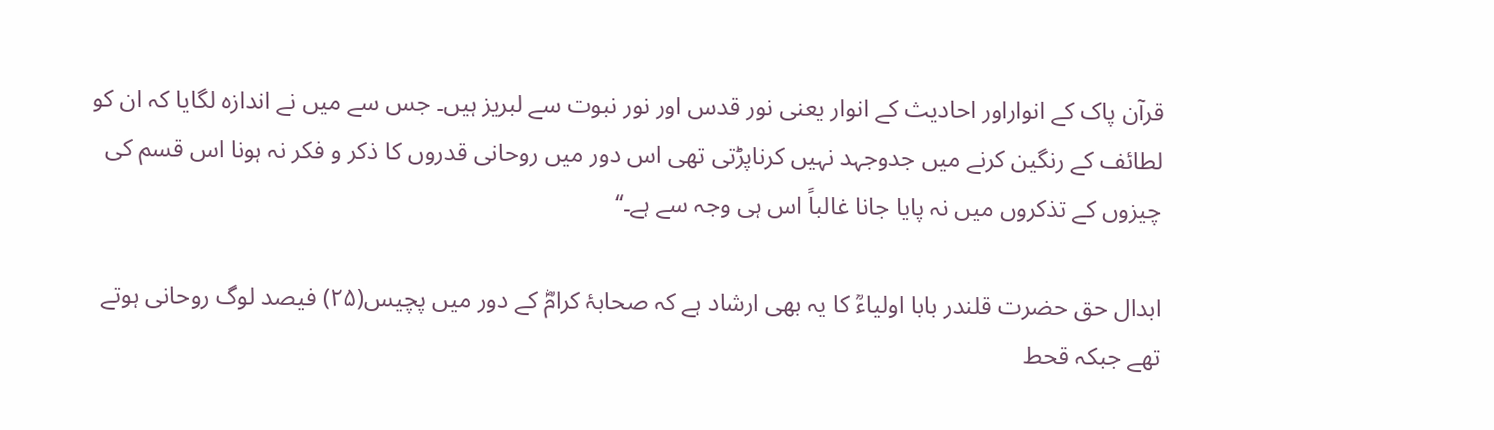قرآن پاک کے انواراور احادیث کے انوار یعنی نور قدس اور نور نبوت سے لبریز ہیں۔ جس سے میں نے اندازہ لگایا کہ ان کو لطائف کے رنگین کرنے میں جدوجہد نہیں کرناپڑتی تھی اس دور میں روحانی قدروں کا ذکر و فکر نہ ہونا اس قسم کی چیزوں کے تذکروں میں نہ پایا جانا غالباً اس ہی وجہ سے ہے۔‘‘

ابدال حق حضرت قلندر بابا اولیاءؒ کا یہ بھی ارشاد ہے کہ صحابۂ کرامؓ کے دور میں پچیس(۲۵) فیصد لوگ روحانی ہوتے تھے جبکہ قحط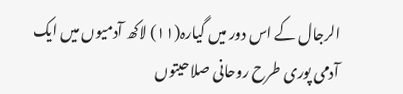الرجال کے اس دور میں گیارہ(۱۱) لاکھ آدمیوں میں ایک آدمی پوری طرح روحانی صلاحیتوں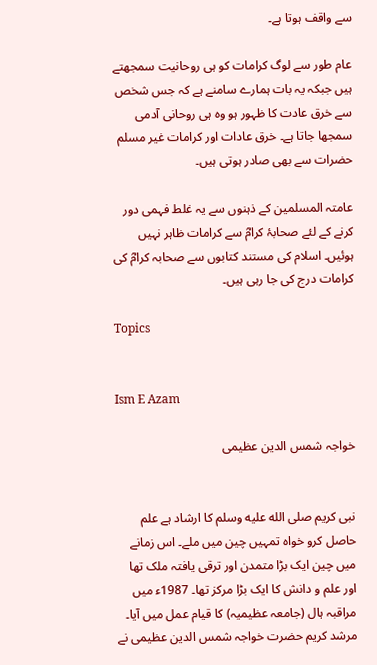سے واقف ہوتا ہے۔

عام طور سے لوگ کرامات کو ہی روحانیت سمجھتے ہیں جبکہ یہ بات ہمارے سامنے ہے کہ جس شخص سے خرق عادت کا ظہور ہو وہ ہی روحانی آدمی سمجھا جاتا ہے۔ خرق عادات اور کرامات غیر مسلم حضرات سے بھی صادر ہوتی ہیں۔

عامتہ المسلمین کے ذہنوں سے یہ غلط فہمی دور کرنے کے لئے صحابۂ کرامؓ سے کرامات ظاہر نہیں ہوئیں۔ اسلام کی مستند کتابوں سے صحابہ کرامؓ کی کرامات درج کی جا رہی ہیں۔

Topics


Ism E Azam

خواجہ شمس الدین عظیمی


نبی کریم صلى الله عليه وسلم کا ارشاد ہے علم حاصل کرو خواہ تمہیں چین میں ملے۔ اس زمانے میں چین ایک بڑا متمدن اور ترقی یافتہ ملک تھا اور علم و دانش کا ایک بڑا مرکز تھا۔ 1987ء میں مراقبہ ہال (جامعہ عظیمیہ) کا قیام عمل میں آیا۔ مرشد کریم حضرت خواجہ شمس الدین عظیمی نے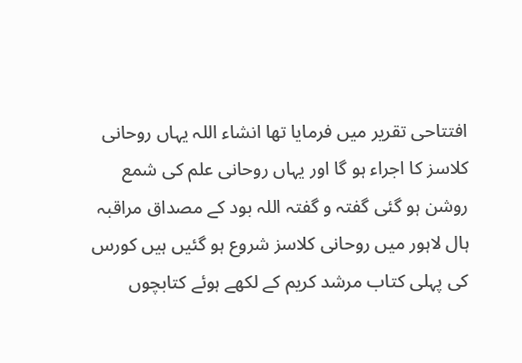افتتاحی تقریر میں فرمایا تھا انشاء اللہ یہاں روحانی کلاسز کا اجراء ہو گا اور یہاں روحانی علم کی شمع روشن ہو گئی گفتہ و گفتہ اللہ بود کے مصداق مراقبہ ہال لاہور میں روحانی کلاسز شروع ہو گئیں ہیں کورس کی پہلی کتاب مرشد کریم کے لکھے ہوئے کتابچوں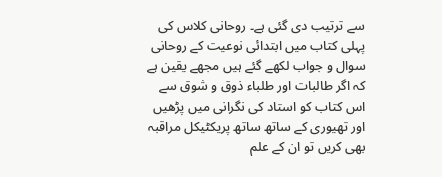سے ترتیب دی گئی ہے۔ روحانی کلاس کی پہلی کتاب میں ابتدائی نوعیت کے روحانی سوال و جواب لکھے گئے ہیں مجھے یقین ہے کہ اگر طالبات اور طلباء ذوق و شوق سے اس کتاب کو استاد کی نگرانی میں پڑھیں اور تھیوری کے ساتھ ساتھ پریکٹیکل مراقبہ بھی کریں تو ان کے علم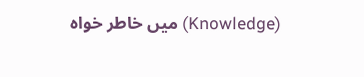(Knowledge) میں خاطر خواہ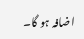اضافہ ہو گا۔